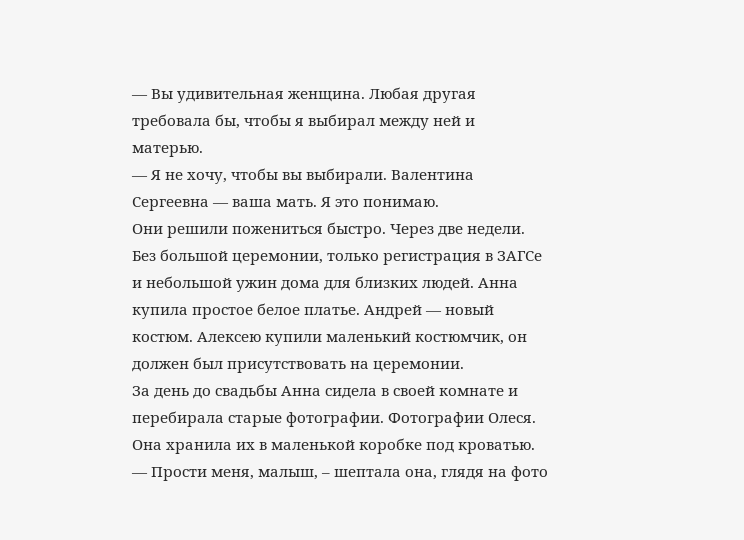— Вы удивительная женщина. Любая другая требовала бы, чтобы я выбирал между ней и матерью.
— Я не хочу, чтобы вы выбирали. Валентина Сергеевна — ваша мать. Я это понимаю.
Они решили пожениться быстро. Через две недели. Без большой церемонии, только регистрация в ЗАГСе и небольшой ужин дома для близких людей. Анна купила простое белое платье. Андрей — новый костюм. Алексею купили маленький костюмчик, он должен был присутствовать на церемонии.
За день до свадьбы Анна сидела в своей комнате и перебирала старые фотографии. Фотографии Олеся. Она хранила их в маленькой коробке под кроватью.
— Прости меня, малыш, – шептала она, глядя на фото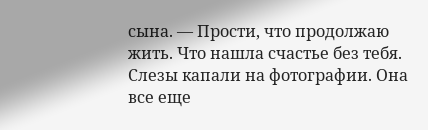сына. — Прости, что продолжаю жить. Что нашла счастье без тебя.
Слезы капали на фотографии. Она все еще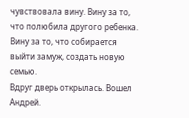чувствовала вину. Вину за то, что полюбила другого ребенка. Вину за то, что собирается выйти замуж, создать новую семью.
Вдруг дверь открылась. Вошел Андрей.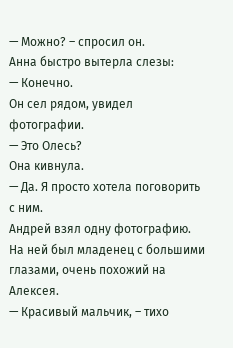— Можно? – спросил он.
Анна быстро вытерла слезы:
— Конечно.
Он сел рядом, увидел фотографии.
— Это Олесь?
Она кивнула.
— Да. Я просто хотела поговорить с ним.
Андрей взял одну фотографию. На ней был младенец с большими глазами, очень похожий на Алексея.
— Красивый мальчик, – тихо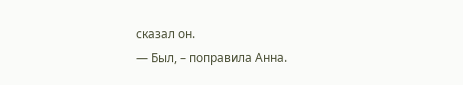сказал он.
— Был, – поправила Анна.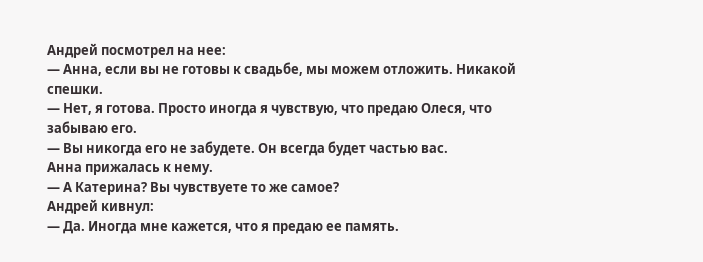Андрей посмотрел на нее:
— Анна, если вы не готовы к свадьбе, мы можем отложить. Никакой спешки.
— Нет, я готова. Просто иногда я чувствую, что предаю Олеся, что забываю его.
— Вы никогда его не забудете. Он всегда будет частью вас.
Анна прижалась к нему.
— А Катерина? Вы чувствуете то же самое?
Андрей кивнул:
— Да. Иногда мне кажется, что я предаю ее память.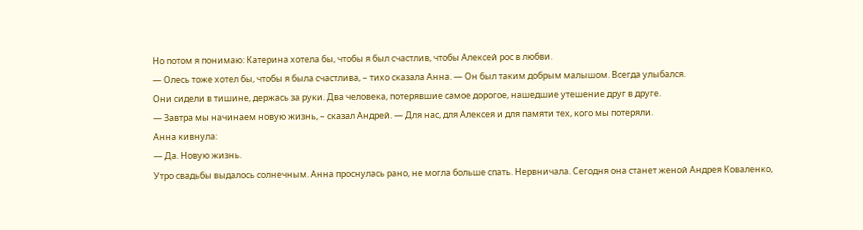Но потом я понимаю: Катерина хотела бы, чтобы я был счастлив, чтобы Алексей рос в любви.
— Олесь тоже хотел бы, чтобы я была счастлива, – тихо сказала Анна. — Он был таким добрым малышом. Всегда улыбался.
Они сидели в тишине, держась за руки. Два человека, потерявшие самое дорогое, нашедшие утешение друг в друге.
— Завтра мы начинаем новую жизнь, – сказал Андрей. — Для нас, для Алексея и для памяти тех, кого мы потеряли.
Анна кивнула:
— Да. Новую жизнь.
Утро свадьбы выдалось солнечным. Анна проснулась рано, не могла больше спать. Нервничала. Сегодня она станет женой Андрея Коваленко,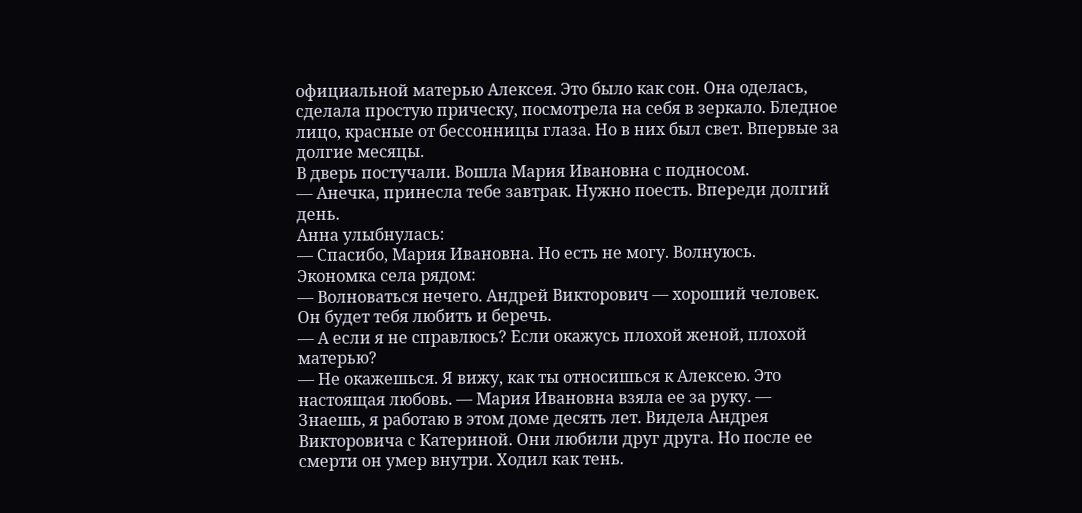официальной матерью Алексея. Это было как сон. Она оделась, сделала простую прическу, посмотрела на себя в зеркало. Бледное лицо, красные от бессонницы глаза. Но в них был свет. Впервые за долгие месяцы.
В дверь постучали. Вошла Мария Ивановна с подносом.
— Анечка, принесла тебе завтрак. Нужно поесть. Впереди долгий день.
Анна улыбнулась:
— Спасибо, Мария Ивановна. Но есть не могу. Волнуюсь.
Экономка села рядом:
— Волноваться нечего. Андрей Викторович — хороший человек. Он будет тебя любить и беречь.
— А если я не справлюсь? Если окажусь плохой женой, плохой матерью?
— Не окажешься. Я вижу, как ты относишься к Алексею. Это настоящая любовь. — Мария Ивановна взяла ее за руку. — Знаешь, я работаю в этом доме десять лет. Видела Андрея Викторовича с Катериной. Они любили друг друга. Но после ее смерти он умер внутри. Ходил как тень.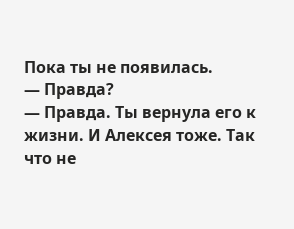Пока ты не появилась.
— Правда?
— Правда. Ты вернула его к жизни. И Алексея тоже. Так что не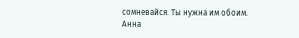сомневайся. Ты нужна им обоим.
Анна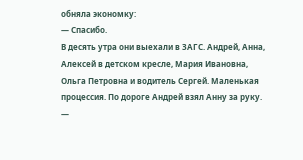обняла экономку:
— Спасибо.
В десять утра они выехали в ЗАГС. Андрей, Анна, Алексей в детском кресле, Мария Ивановна, Ольга Петровна и водитель Сергей. Маленькая процессия. По дороге Андрей взял Анну за руку.
—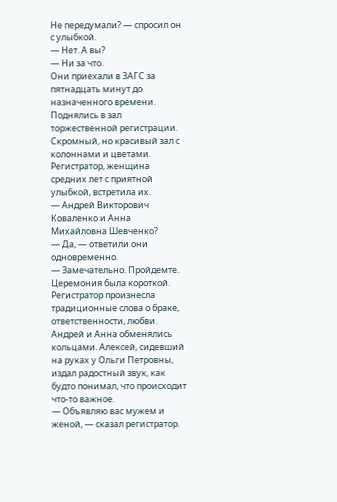Не передумали? — спросил он с улыбкой.
— Нет. А вы?
— Ни за что.
Они приехали в ЗАГС за пятнадцать минут до назначенного времени. Поднялись в зал торжественной регистрации. Скромный, но красивый зал с колоннами и цветами. Регистратор, женщина средних лет с приятной улыбкой, встретила их.
— Андрей Викторович Коваленко и Анна Михайловна Шевченко?
— Да, — ответили они одновременно.
— Замечательно. Пройдемте.
Церемония была короткой. Регистратор произнесла традиционные слова о браке, ответственности, любви. Андрей и Анна обменялись кольцами. Алексей, сидевший на руках у Ольги Петровны, издал радостный звук, как будто понимал, что происходит что-то важное.
— Объявляю вас мужем и женой, — сказал регистратор.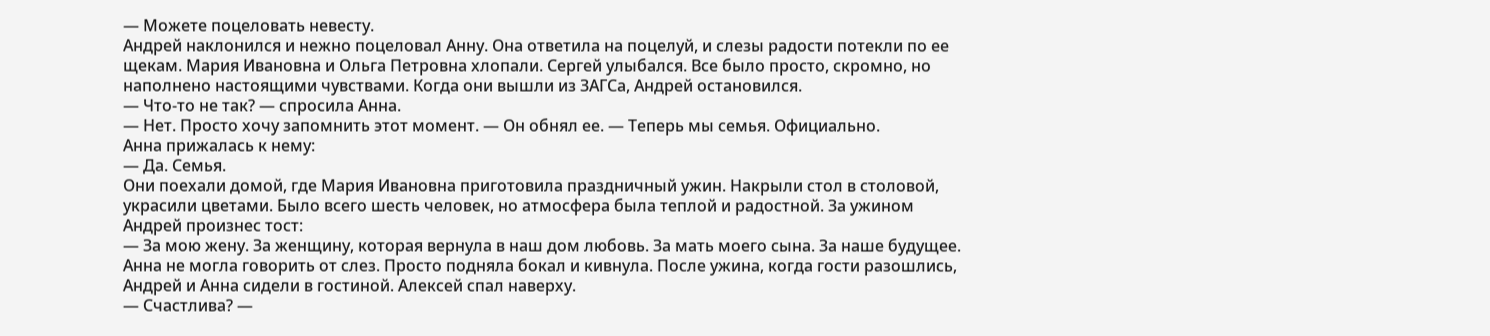— Можете поцеловать невесту.
Андрей наклонился и нежно поцеловал Анну. Она ответила на поцелуй, и слезы радости потекли по ее щекам. Мария Ивановна и Ольга Петровна хлопали. Сергей улыбался. Все было просто, скромно, но наполнено настоящими чувствами. Когда они вышли из ЗАГСа, Андрей остановился.
— Что-то не так? — спросила Анна.
— Нет. Просто хочу запомнить этот момент. — Он обнял ее. — Теперь мы семья. Официально.
Анна прижалась к нему:
— Да. Семья.
Они поехали домой, где Мария Ивановна приготовила праздничный ужин. Накрыли стол в столовой, украсили цветами. Было всего шесть человек, но атмосфера была теплой и радостной. За ужином Андрей произнес тост:
— За мою жену. За женщину, которая вернула в наш дом любовь. За мать моего сына. За наше будущее.
Анна не могла говорить от слез. Просто подняла бокал и кивнула. После ужина, когда гости разошлись, Андрей и Анна сидели в гостиной. Алексей спал наверху.
— Счастлива? —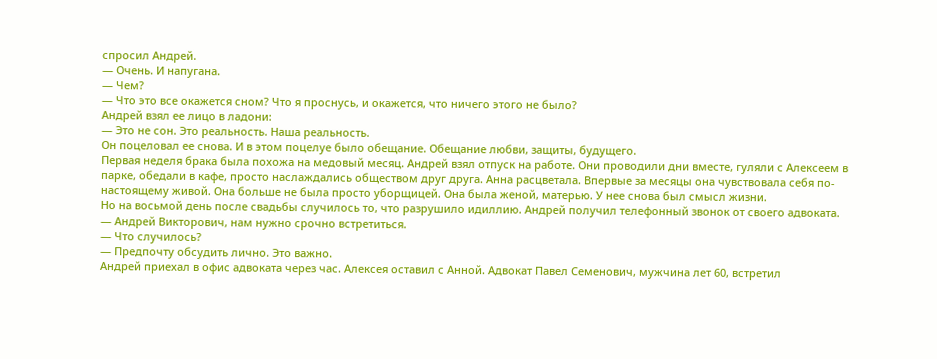спросил Андрей.
— Очень. И напугана.
— Чем?
— Что это все окажется сном? Что я проснусь, и окажется, что ничего этого не было?
Андрей взял ее лицо в ладони:
— Это не сон. Это реальность. Наша реальность.
Он поцеловал ее снова. И в этом поцелуе было обещание. Обещание любви, защиты, будущего.
Первая неделя брака была похожа на медовый месяц. Андрей взял отпуск на работе. Они проводили дни вместе, гуляли с Алексеем в парке, обедали в кафе, просто наслаждались обществом друг друга. Анна расцветала. Впервые за месяцы она чувствовала себя по-настоящему живой. Она больше не была просто уборщицей. Она была женой, матерью. У нее снова был смысл жизни.
Но на восьмой день после свадьбы случилось то, что разрушило идиллию. Андрей получил телефонный звонок от своего адвоката.
— Андрей Викторович, нам нужно срочно встретиться.
— Что случилось?
— Предпочту обсудить лично. Это важно.
Андрей приехал в офис адвоката через час. Алексея оставил с Анной. Адвокат Павел Семенович, мужчина лет 60, встретил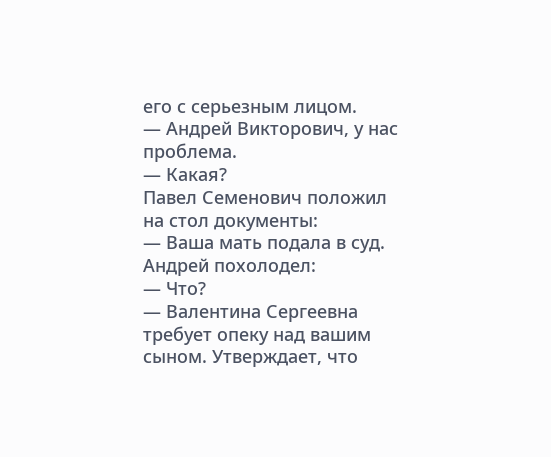его с серьезным лицом.
— Андрей Викторович, у нас проблема.
— Какая?
Павел Семенович положил на стол документы:
— Ваша мать подала в суд.
Андрей похолодел:
— Что?
— Валентина Сергеевна требует опеку над вашим сыном. Утверждает, что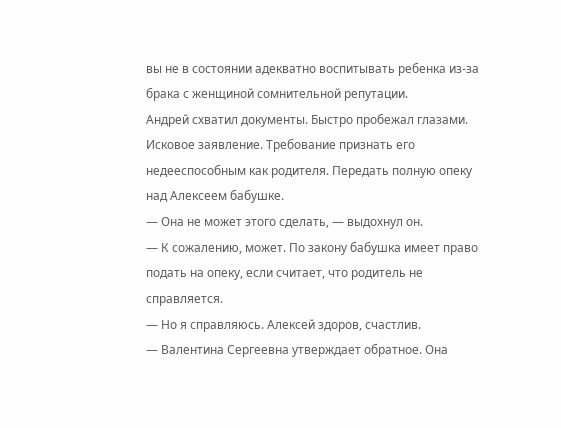вы не в состоянии адекватно воспитывать ребенка из-за брака с женщиной сомнительной репутации.
Андрей схватил документы. Быстро пробежал глазами. Исковое заявление. Требование признать его недееспособным как родителя. Передать полную опеку над Алексеем бабушке.
— Она не может этого сделать, — выдохнул он.
— К сожалению, может. По закону бабушка имеет право подать на опеку, если считает, что родитель не справляется.
— Но я справляюсь. Алексей здоров, счастлив.
— Валентина Сергеевна утверждает обратное. Она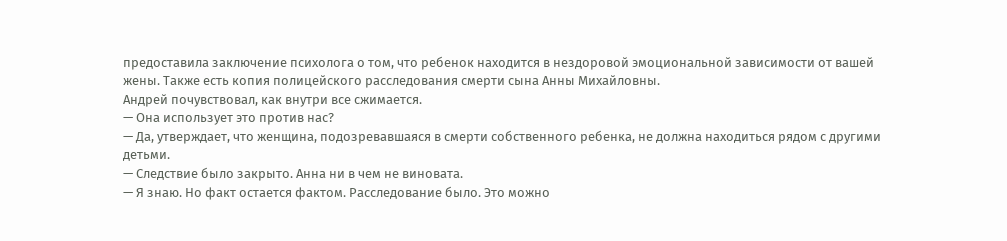предоставила заключение психолога о том, что ребенок находится в нездоровой эмоциональной зависимости от вашей жены. Также есть копия полицейского расследования смерти сына Анны Михайловны.
Андрей почувствовал, как внутри все сжимается.
— Она использует это против нас?
— Да, утверждает, что женщина, подозревавшаяся в смерти собственного ребенка, не должна находиться рядом с другими детьми.
— Следствие было закрыто. Анна ни в чем не виновата.
— Я знаю. Но факт остается фактом. Расследование было. Это можно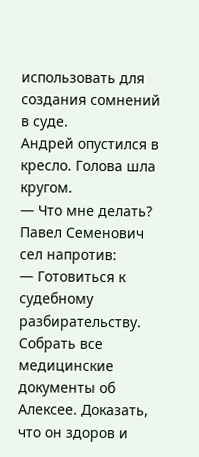использовать для создания сомнений в суде.
Андрей опустился в кресло. Голова шла кругом.
— Что мне делать?
Павел Семенович сел напротив:
— Готовиться к судебному разбирательству. Собрать все медицинские документы об Алексее. Доказать, что он здоров и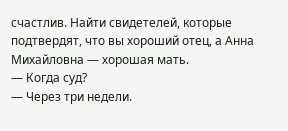счастлив. Найти свидетелей, которые подтвердят, что вы хороший отец, а Анна Михайловна — хорошая мать.
— Когда суд?
— Через три недели.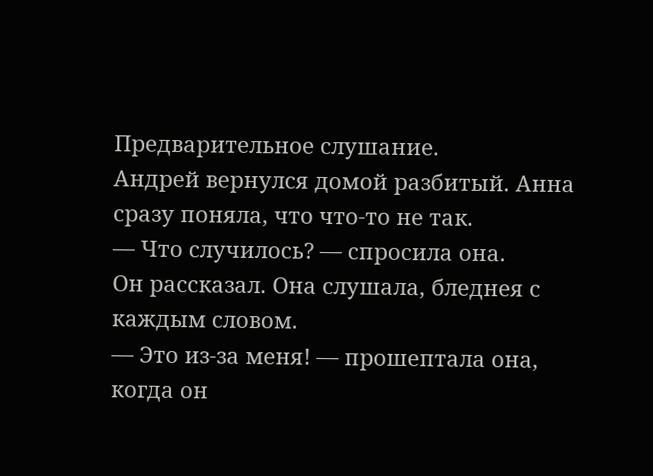Предварительное слушание.
Андрей вернулся домой разбитый. Анна сразу поняла, что что-то не так.
— Что случилось? — спросила она.
Он рассказал. Она слушала, бледнея с каждым словом.
— Это из-за меня! — прошептала она, когда он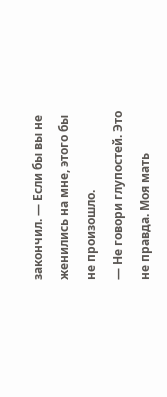закончил. — Если бы вы не женились на мне, этого бы не произошло.
— Не говори глупостей. Это не правда. Моя мать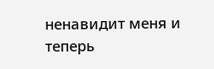ненавидит меня и теперь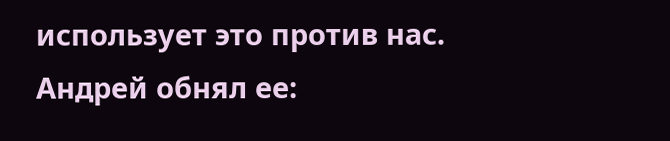использует это против нас.
Андрей обнял ее: